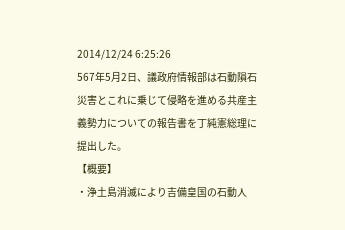2014/12/24 6:25:26
567年5月2日、議政府情報部は石動隕石災害とこれに乗じて侵略を進める共産主義勢力についての報告書を丁純憲総理に提出した。
【概要】
・浄土島消滅により吉備皇国の石動人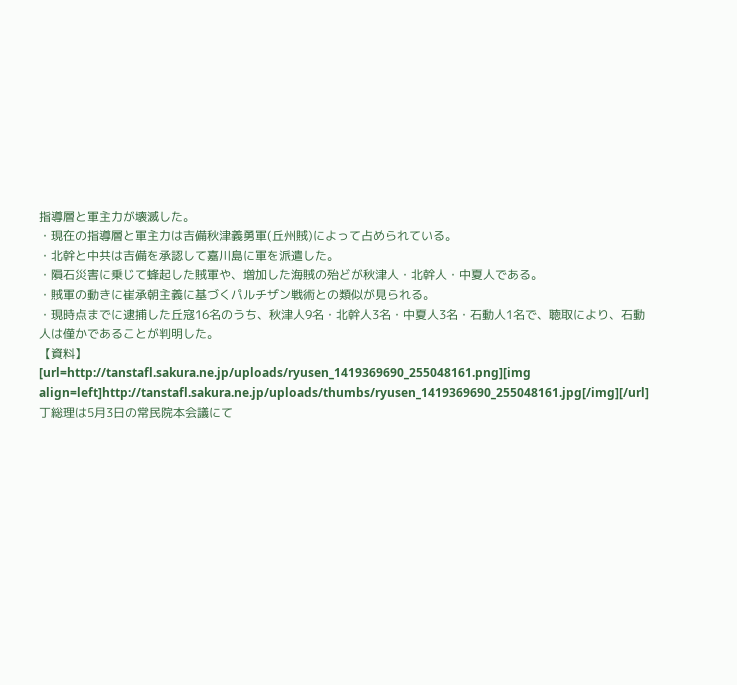指導層と軍主力が壊滅した。
・現在の指導層と軍主力は吉備秋津義勇軍(丘州賊)によって占められている。
・北幹と中共は吉備を承認して嘉川島に軍を派遣した。
・隕石災害に乗じて蜂起した賊軍や、増加した海賊の殆どが秋津人・北幹人・中夏人である。
・賊軍の動きに崔承朝主義に基づくパルチザン戦術との類似が見られる。
・現時点までに逮捕した丘寇16名のうち、秋津人9名・北幹人3名・中夏人3名・石動人1名で、聴取により、石動人は僅かであることが判明した。
【資料】
[url=http://tanstafl.sakura.ne.jp/uploads/ryusen_1419369690_255048161.png][img align=left]http://tanstafl.sakura.ne.jp/uploads/thumbs/ryusen_1419369690_255048161.jpg[/img][/url]
丁総理は5月3日の常民院本会議にて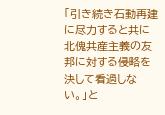「引き続き石動再建に尽力すると共に北傀共産主義の友邦に対する侵略を決して看過しない。」と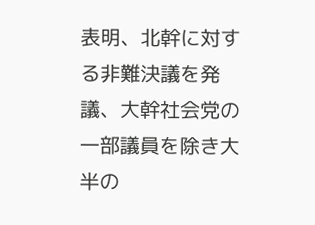表明、北幹に対する非難決議を発議、大幹社会党の一部議員を除き大半の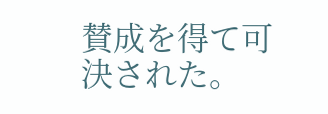賛成を得て可決された。